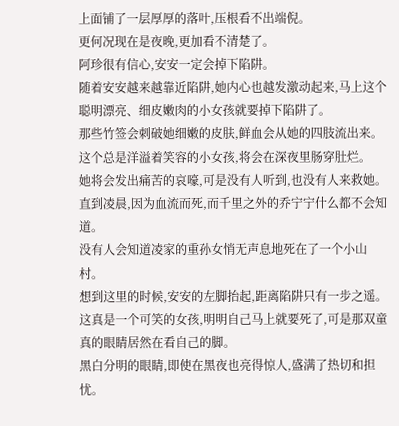上面铺了一层厚厚的落叶,压根看不出端倪。
更何况现在是夜晚,更加看不清楚了。
阿珍很有信心,安安一定会掉下陷阱。
随着安安越来越靠近陷阱,她内心也越发激动起来,马上这个聪明漂亮、细皮嫩肉的小女孩就要掉下陷阱了。
那些竹签会刺破她细嫩的皮肤,鲜血会从她的四肢流出来。
这个总是洋溢着笑容的小女孩,将会在深夜里肠穿肚烂。
她将会发出痛苦的哀嚎,可是没有人听到,也没有人来救她。
直到凌晨,因为血流而死,而千里之外的乔宁宁什么都不会知道。
没有人会知道凌家的重孙女悄无声息地死在了一个小山村。
想到这里的时候,安安的左脚抬起,距离陷阱只有一步之遥。
这真是一个可笑的女孩,明明自己马上就要死了,可是那双童真的眼睛居然在看自己的脚。
黑白分明的眼睛,即使在黑夜也亮得惊人,盛满了热切和担忧。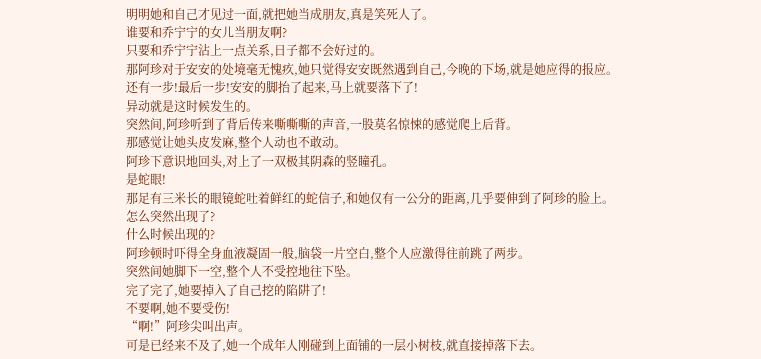明明她和自己才见过一面,就把她当成朋友,真是笑死人了。
谁要和乔宁宁的女儿当朋友啊?
只要和乔宁宁沾上一点关系,日子都不会好过的。
那阿珍对于安安的处境毫无愧疚,她只觉得安安既然遇到自己,今晚的下场,就是她应得的报应。
还有一步!最后一步!安安的脚抬了起来,马上就要落下了!
异动就是这时候发生的。
突然间,阿珍听到了背后传来嘶嘶嘶的声音,一股莫名惊悚的感觉爬上后背。
那感觉让她头皮发麻,整个人动也不敢动。
阿珍下意识地回头,对上了一双极其阴森的竖瞳孔。
是蛇眼!
那足有三米长的眼镜蛇吐着鲜红的蛇信子,和她仅有一公分的距离,几乎要伸到了阿珍的脸上。
怎么突然出现了?
什么时候出现的?
阿珍顿时吓得全身血液凝固一般,脑袋一片空白,整个人应激得往前跳了两步。
突然间她脚下一空,整个人不受控地往下坠。
完了完了,她要掉入了自己挖的陷阱了!
不要啊,她不要受伤!
“啊!”阿珍尖叫出声。
可是已经来不及了,她一个成年人刚碰到上面铺的一层小树枝,就直接掉落下去。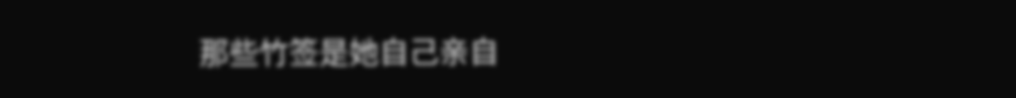那些竹签是她自己亲自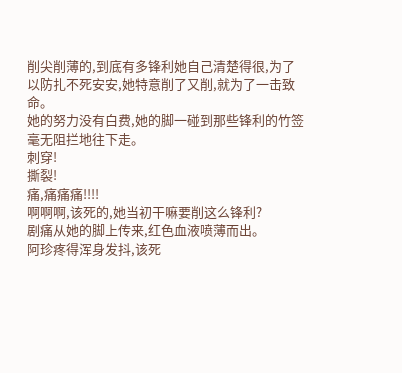削尖削薄的,到底有多锋利她自己清楚得很,为了以防扎不死安安,她特意削了又削,就为了一击致命。
她的努力没有白费,她的脚一碰到那些锋利的竹签毫无阻拦地往下走。
刺穿!
撕裂!
痛,痛痛痛!!!!
啊啊啊,该死的,她当初干嘛要削这么锋利?
剧痛从她的脚上传来,红色血液喷薄而出。
阿珍疼得浑身发抖,该死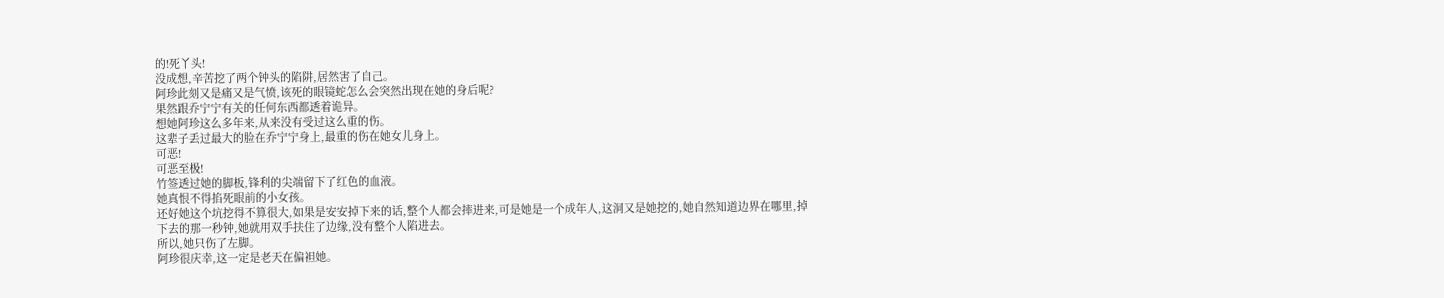的!死丫头!
没成想,辛苦挖了两个钟头的陷阱,居然害了自己。
阿珍此刻又是痛又是气愤,该死的眼镜蛇怎么会突然出现在她的身后呢?
果然跟乔宁宁有关的任何东西都透着诡异。
想她阿珍这么多年来,从来没有受过这么重的伤。
这辈子丢过最大的脸在乔宁宁身上,最重的伤在她女儿身上。
可恶!
可恶至极!
竹签透过她的脚板,锋利的尖端留下了红色的血液。
她真恨不得掐死眼前的小女孩。
还好她这个坑挖得不算很大,如果是安安掉下来的话,整个人都会摔进来,可是她是一个成年人,这洞又是她挖的,她自然知道边界在哪里,掉下去的那一秒钟,她就用双手扶住了边缘,没有整个人陷进去。
所以,她只伤了左脚。
阿珍很庆幸,这一定是老天在偏袒她。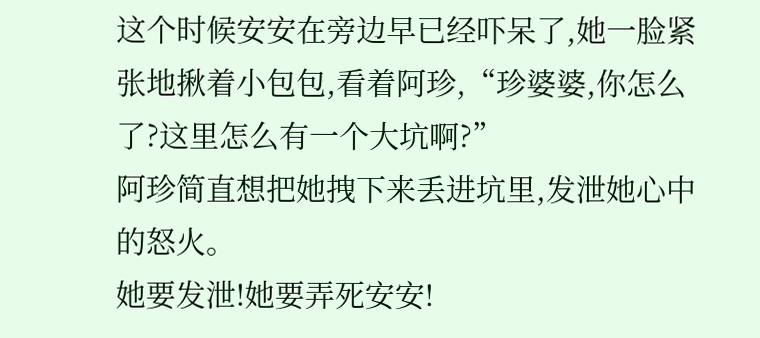这个时候安安在旁边早已经吓呆了,她一脸紧张地揪着小包包,看着阿珍,“珍婆婆,你怎么了?这里怎么有一个大坑啊?”
阿珍简直想把她拽下来丢进坑里,发泄她心中的怒火。
她要发泄!她要弄死安安!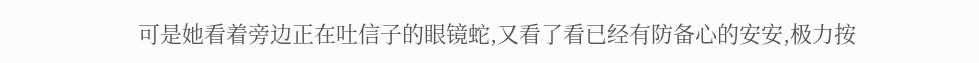可是她看着旁边正在吐信子的眼镜蛇,又看了看已经有防备心的安安,极力按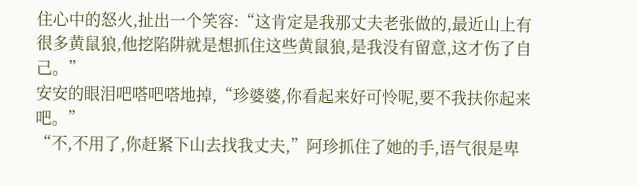住心中的怒火,扯出一个笑容:“这肯定是我那丈夫老张做的,最近山上有很多黄鼠狼,他挖陷阱就是想抓住这些黄鼠狼,是我没有留意,这才伤了自己。”
安安的眼泪吧嗒吧嗒地掉,“珍婆婆,你看起来好可怜呢,要不我扶你起来吧。”
“不,不用了,你赶紧下山去找我丈夫,”阿珍抓住了她的手,语气很是卑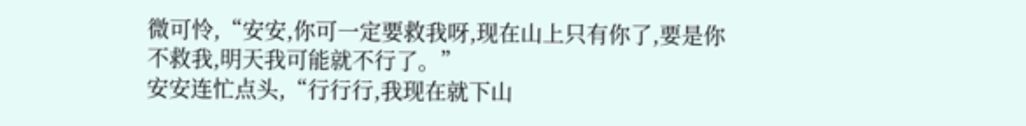微可怜,“安安,你可一定要救我呀,现在山上只有你了,要是你不救我,明天我可能就不行了。”
安安连忙点头,“行行行,我现在就下山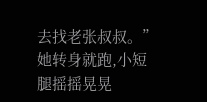去找老张叔叔。”
她转身就跑,小短腿摇摇晃晃